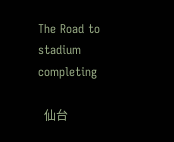The Road to stadium completing

  仙台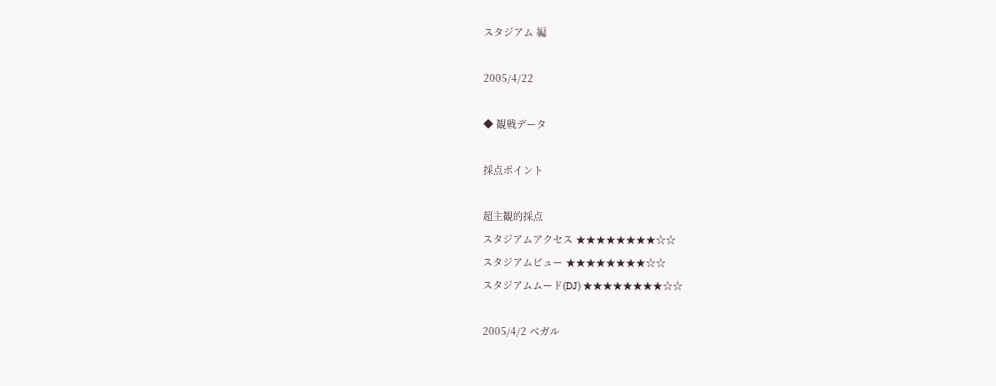スタジアム 編

2005/4/22

◆ 観戦データ

採点ポイント

超主観的採点
スタジアムアクセス ★★★★★★★★☆☆
スタジアムビュー ★★★★★★★★☆☆
スタジアムムード(DJ) ★★★★★★★★☆☆

2005/4/2 ベガル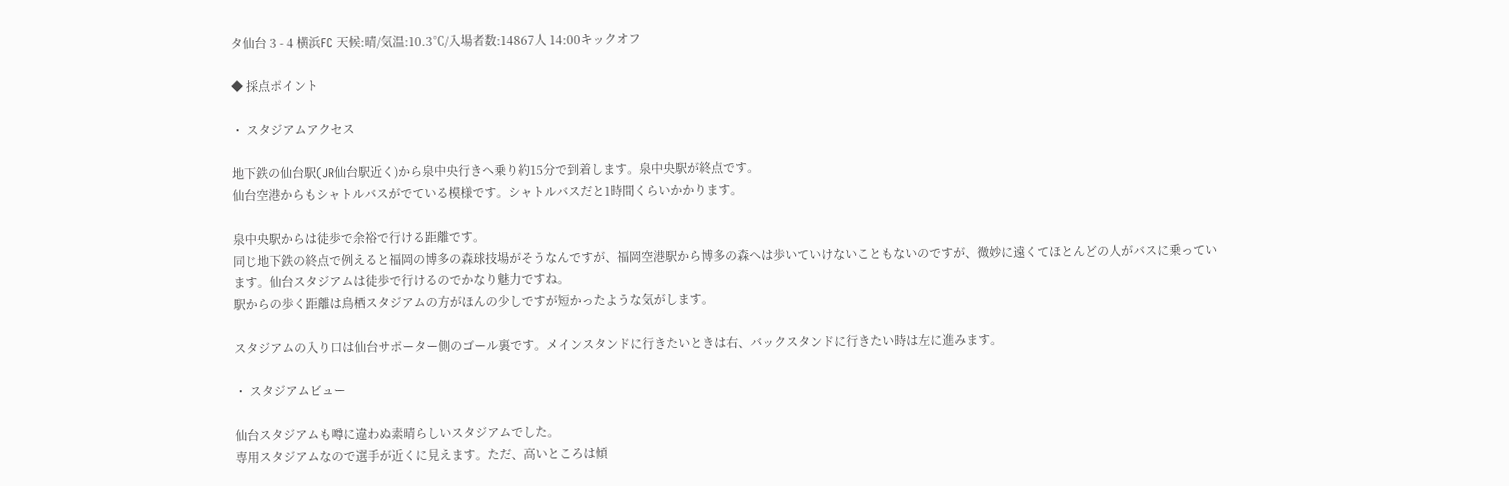タ仙台 3 - 4 横浜FC 天候:晴/気温:10.3℃/入場者数:14867人 14:00キックオフ

◆ 採点ポイント

・ スタジアムアクセス

地下鉄の仙台駅(JR仙台駅近く)から泉中央行きへ乗り約15分で到着します。泉中央駅が終点です。
仙台空港からもシャトルバスがでている模様です。シャトルバスだと1時間くらいかかります。

泉中央駅からは徒歩で余裕で行ける距離です。
同じ地下鉄の終点で例えると福岡の博多の森球技場がそうなんですが、福岡空港駅から博多の森へは歩いていけないこともないのですが、微妙に遠くてほとんどの人がバスに乗っています。仙台スタジアムは徒歩で行けるのでかなり魅力ですね。
駅からの歩く距離は鳥栖スタジアムの方がほんの少しですが短かったような気がします。

スタジアムの入り口は仙台サポーター側のゴール裏です。メインスタンドに行きたいときは右、バックスタンドに行きたい時は左に進みます。

・ スタジアムビュー

仙台スタジアムも噂に違わぬ素晴らしいスタジアムでした。
専用スタジアムなので選手が近くに見えます。ただ、高いところは傾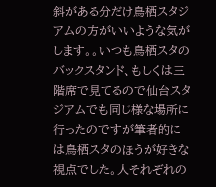斜がある分だけ鳥栖スタジアムの方がいいような気がします。。いつも鳥栖スタのバックスタンド、もしくは三階席で見てるので仙台スタジアムでも同じ様な場所に行ったのですが筆者的には鳥栖スタのほうが好きな視点でした。人それぞれの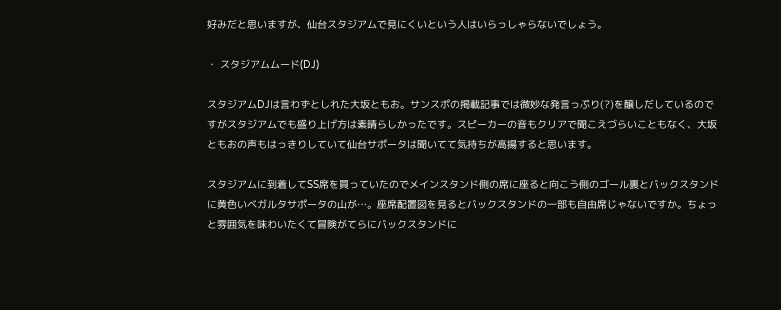好みだと思いますが、仙台スタジアムで見にくいという人はいらっしゃらないでしょう。

・ スタジアムムード(DJ)

スタジアムDJは言わずとしれた大坂ともお。サンスポの掲載記事では微妙な発言っぷり(?)を醸しだしているのですがスタジアムでも盛り上げ方は素晴らしかったです。スピーカーの音もクリアで聞こえづらいこともなく、大坂ともおの声もはっきりしていて仙台サポータは聞いてて気持ちが高揚すると思います。

スタジアムに到着してSS席を買っていたのでメインスタンド側の席に座ると向こう側のゴール裏とバックスタンドに黄色いベガルタサポータの山が…。座席配置図を見るとバックスタンドの一部も自由席じゃないですか。ちょっと雰囲気を味わいたくて冒険がてらにバックスタンドに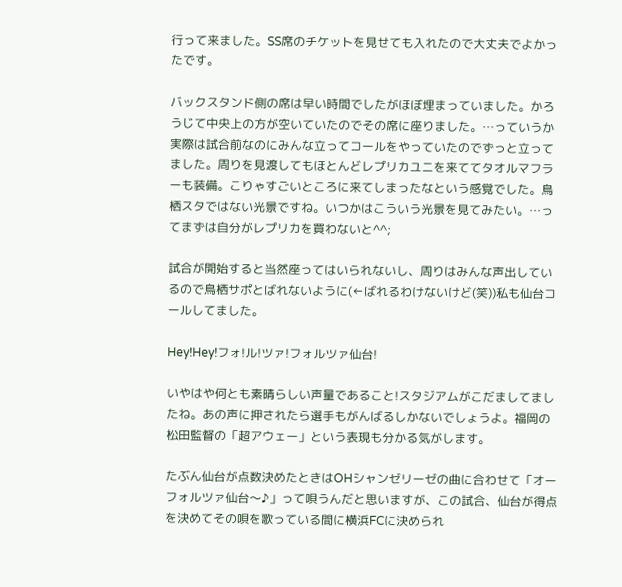行って来ました。SS席のチケットを見せても入れたので大丈夫でよかったです。

バックスタンド側の席は早い時間でしたがほぼ埋まっていました。かろうじて中央上の方が空いていたのでその席に座りました。…っていうか実際は試合前なのにみんな立ってコールをやっていたのでずっと立ってました。周りを見渡してもほとんどレプリカユニを来ててタオルマフラーも装備。こりゃすごいところに来てしまったなという感覚でした。鳥栖スタではない光景ですね。いつかはこういう光景を見てみたい。…ってまずは自分がレプリカを買わないと^^;

試合が開始すると当然座ってはいられないし、周りはみんな声出しているので鳥栖サポとばれないように(←ばれるわけないけど(笑))私も仙台コールしてました。

Hey!Hey!フォ!ル!ツァ!フォルツァ仙台!

いやはや何とも素晴らしい声量であること!スタジアムがこだましてましたね。あの声に押されたら選手もがんばるしかないでしょうよ。福岡の松田監督の「超アウェー」という表現も分かる気がします。

たぶん仙台が点数決めたときはOHシャンゼリーゼの曲に合わせて「オーフォルツァ仙台〜♪」って唄うんだと思いますが、この試合、仙台が得点を決めてその唄を歌っている間に横浜FCに決められ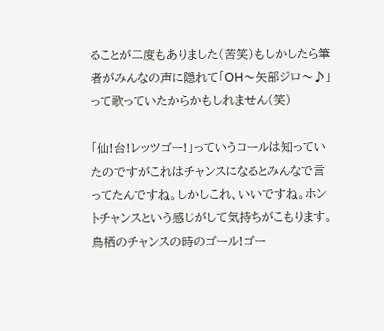ることが二度もありました(苦笑)もしかしたら筆者がみんなの声に隠れて「OH〜矢部ジロ〜♪」って歌っていたからかもしれません(笑)

「仙!台!レッツゴー!」っていうコールは知っていたのですがこれはチャンスになるとみんなで言ってたんですね。しかしこれ、いいですね。ホントチャンスという感じがして気持ちがこもります。鳥栖のチャンスの時のゴール!ゴー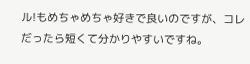ル!もめちゃめちゃ好きで良いのですが、コレだったら短くて分かりやすいですね。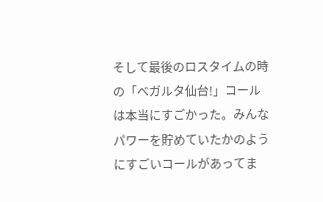そして最後のロスタイムの時の「ベガルタ仙台!」コールは本当にすごかった。みんなパワーを貯めていたかのようにすごいコールがあってま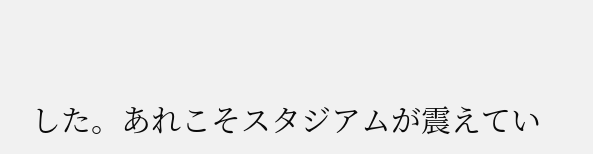した。あれこそスタジアムが震えてい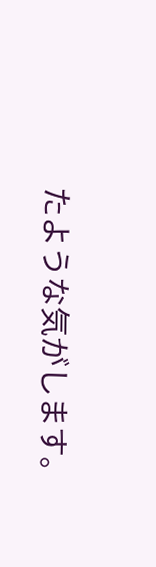たような気がします。